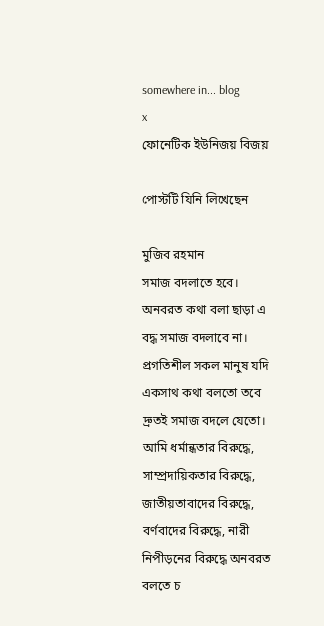somewhere in... blog
x
ফোনেটিক ইউনিজয় বিজয়

পোস্টটি যিনি লিখেছেন

মুজিব রহমান
সমাজ বদলাতে হবে। অনবরত কথা বলা ছাড়া এ বদ্ধ সমাজ বদলাবে না। প্রগতিশীল সকল মানুষ যদি একসাথ কথা বলতো তবে দ্রুতই সমাজ বদলে যেতো। আমি ধর্মান্ধতার বিরুদ্ধে, সাম্প্রদায়িকতার বিরুদ্ধে, জাতীয়তাবাদের বিরুদ্ধে, বর্ণবাদের বিরুদ্ধে, নারী নিপীড়নের বিরুদ্ধে অনবরত বলতে চ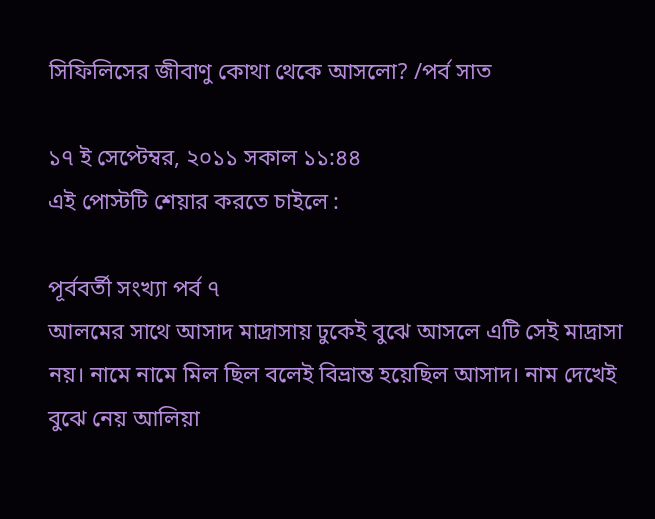সিফিলিসের জীবাণু কোথা থেকে আসলো? /পর্ব সাত

১৭ ই সেপ্টেম্বর, ২০১১ সকাল ১১:৪৪
এই পোস্টটি শেয়ার করতে চাইলে :

পূর্ববর্তী সংখ্যা পর্ব ৭
আলমের সাথে আসাদ মাদ্রাসায় ঢুকেই বুঝে আসলে এটি সেই মাদ্রাসা নয়। নামে নামে মিল ছিল বলেই বিভ্রান্ত হয়েছিল আসাদ। নাম দেখেই বুঝে নেয় আলিয়া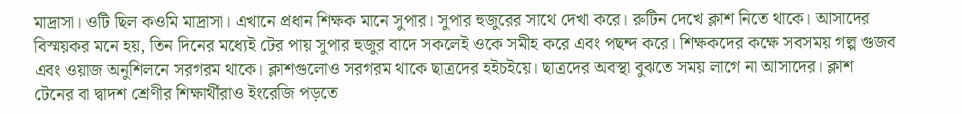মাদ্রাসা। ওটি ছিল কওমি মাদ্রাসা। এখানে প্রধান শিক্ষক মানে সুপার। সুপার হুজুরের সাথে দেখা করে। রুটিন দেখে ক্লাশ নিতে থাকে। আসাদের বিস্ময়কর মনে হয়, তিন দিনের মধ্যেই টের পায় সুপার হুজুর বাদে সকলেই ওকে সমীহ করে এবং পছন্দ করে। শিক্ষকদের কক্ষে সবসময় গল্প গুজব এবং ওয়াজ অনুশিলনে সরগরম থাকে। ক্লাশগুলোও সরগরম থাকে ছাত্রদের হইচইয়ে। ছাত্রদের অবস্থা বুঝতে সময় লাগে না আসাদের। ক্লাশ টেনের বা দ্বাদশ শ্রেণীর শিক্ষার্থীরাও ইংরেজি পড়তে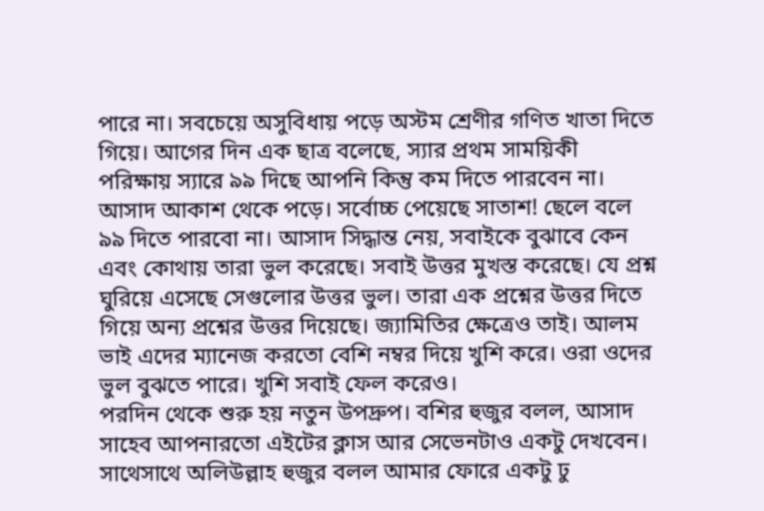পারে না। সবচেয়ে অসুবিধায় পড়ে অস্টম শ্রেণীর গণিত খাতা দিতে গিয়ে। আগের দিন এক ছাত্র বলেছে, স্যার প্রথম সাময়িকী পরিক্ষায় স্যারে ৯৯ দিছে আপনি কিন্তু কম দিতে পারবেন না। আসাদ আকাশ থেকে পড়ে। সর্বোচ্চ পেয়েছে সাতাশ! ছেলে বলে ৯৯ দিতে পারবো না। আসাদ সিদ্ধান্ত নেয়, সবাইকে বুঝাবে কেন এবং কোথায় তারা ভুল করেছে। সবাই উত্তর মুখস্ত করেছে। যে প্রশ্ন ঘুরিয়ে এসেছে সেগুলোর উত্তর ভুল। তারা এক প্রশ্নের উত্তর দিতে গিয়ে অন্য প্রশ্নের উত্তর দিয়েছে। জ্যামিতির ক্ষেত্রেও তাই। আলম ভাই এদের ম্যানেজ করতো বেশি নম্বর দিয়ে খুশি করে। ওরা ওদের ভুল বুঝতে পারে। খুশি সবাই ফেল করেও।
পরদিন থেকে শুরু হয় নতুন উপদ্রুপ। বশির হুজুর বলল, আসাদ সাহেব আপনারতো এইটের ক্লাস আর সেভেনটাও একটু দেখবেন। সাথেসাথে অলিউল্লাহ হুজুর বলল আমার ফোরে একটু ঢু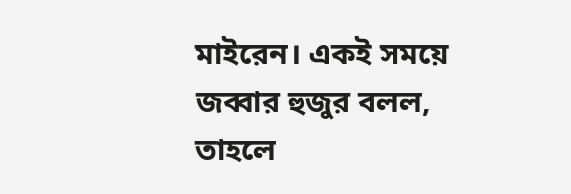মাইরেন। একই সময়ে জব্বার হুজুর বলল, তাহলে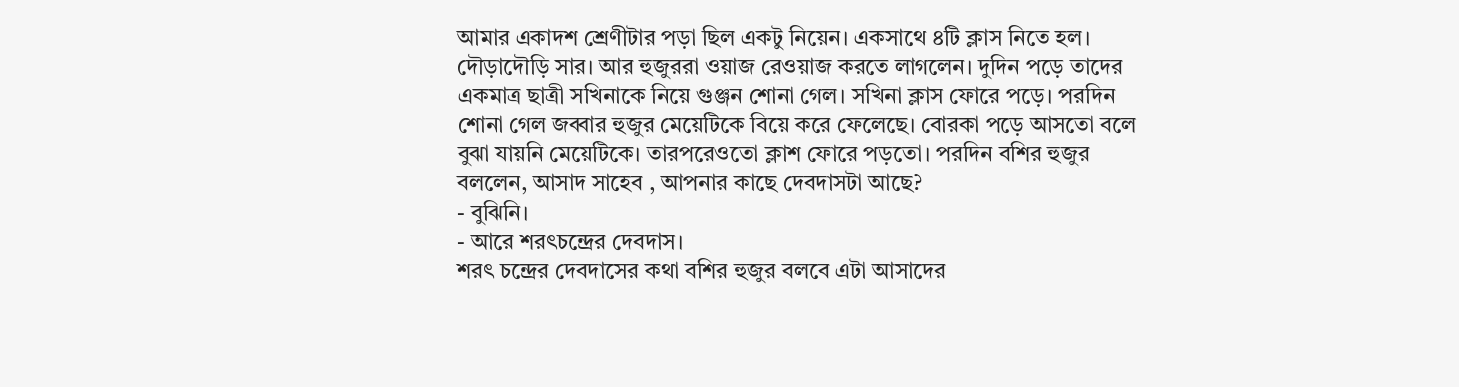আমার একাদশ শ্রেণীটার পড়া ছিল একটু নিয়েন। একসাথে ৪টি ক্লাস নিতে হল। দৌড়াদৌড়ি সার। আর হুজুররা ওয়াজ রেওয়াজ করতে লাগলেন। দুদিন পড়ে তাদের একমাত্র ছাত্রী সখিনাকে নিয়ে গুঞ্জন শোনা গেল। সখিনা ক্লাস ফোরে পড়ে। পরদিন শোনা গেল জব্বার হুজুর মেয়েটিকে বিয়ে করে ফেলেছে। বোরকা পড়ে আসতো বলে বুঝা যায়নি মেয়েটিকে। তারপরেওতো ক্লাশ ফোরে পড়তো। পরদিন বশির হুজুর বললেন, আসাদ সাহেব , আপনার কাছে দেবদাসটা আছে?
- বুঝিনি।
- আরে শরৎচন্দ্রের দেবদাস।
শরৎ চন্দ্রের দেবদাসের কথা বশির হুজুর বলবে এটা আসাদের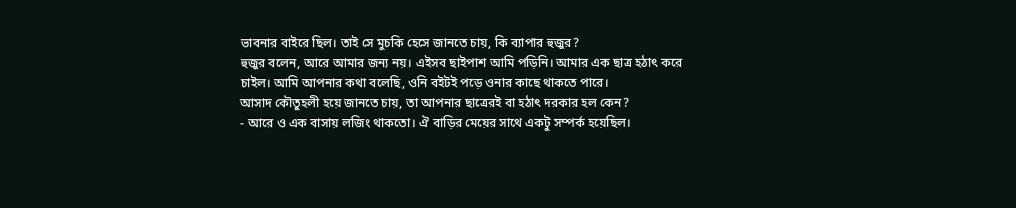ভাবনার বাইরে ছিল। তাই সে মুচকি হেসে জানতে চায়, কি ব্যাপার হুজুর?
হুজুর বলেন, আরে আমার জন্য নয়। এইসব ছাইপাশ আমি পড়িনি। আমার এক ছাত্র হঠাৎ করে চাইল। আমি আপনার কথা বলেছি, ওনি বইটই পড়ে ওনার কাছে থাকতে পারে।
আসাদ কৌতুহলী হয়ে জানতে চায়, তা আপনার ছাত্রেরই বা হঠাৎ দরকার হল কেন?
- আরে ও এক বাসায় লজিং থাকতো। ঐ বাড়ির মেয়ের সাথে একটু সম্পর্ক হয়েছিল।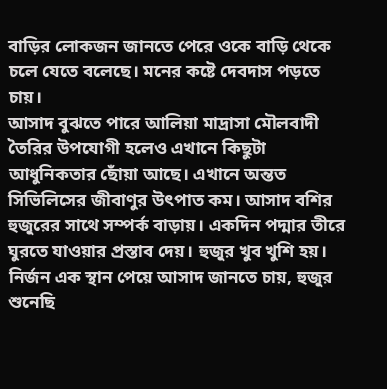বাড়ির লোকজন জানতে পেরে ওকে বাড়ি থেকে চলে যেতে বলেছে। মনের কষ্টে দেবদাস পড়তে চায়।
আসাদ বুঝতে পারে আলিয়া মাদ্রাসা মৌলবাদী তৈরির উপযোগী হলেও এখানে কিছুটা আধুনিকতার ছোঁয়া আছে। এখানে অন্তত সিভিলিসের জীবাণুর উৎপাত কম। আসাদ বশির হুজুরের সাথে সম্পর্ক বাড়ায়। একদিন পদ্মার তীরে ঘুরতে যাওয়ার প্রস্তাব দেয়। হুজুর খুব খুশি হয়। নির্জন এক স্থান পেয়ে আসাদ জানতে চায়, হুজুর শুনেছি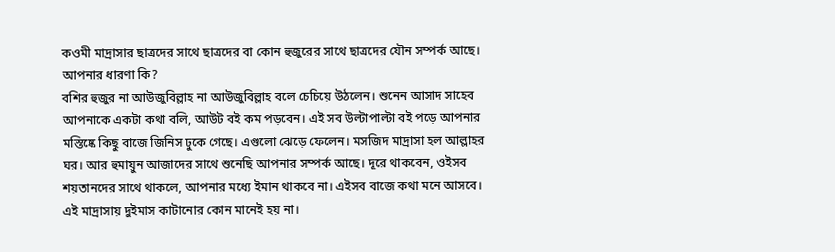কওমী মাদ্রাসার ছাত্রদের সাথে ছাত্রদের বা কোন হুজুরের সাথে ছাত্রদের যৌন সম্পর্ক আছে। আপনার ধারণা কি?
বশির হুজুর না আউজুবিল্লাহ না আউজুবিল্লাহ বলে চেচিয়ে উঠলেন। শুনেন আসাদ সাহেব আপনাকে একটা কথা বলি, আউট বই কম পড়বেন। এই সব উল্টাপাল্টা বই পড়ে আপনার মস্তিষ্কে কিছু বাজে জিনিস ঢুকে গেছে। এগুলো ঝেড়ে ফেলেন। মসজিদ মাদ্রাসা হল আল্লাহর ঘর। আর হুমায়ুন আজাদের সাথে শুনেছি আপনার সম্পর্ক আছে। দূরে থাকবেন, ওইসব শয়তানদের সাথে থাকলে, আপনার মধ্যে ইমান থাকবে না। এইসব বাজে কথা মনে আসবে।
এই মাদ্রাসায় দুইমাস কাটানোর কোন মানেই হয় না।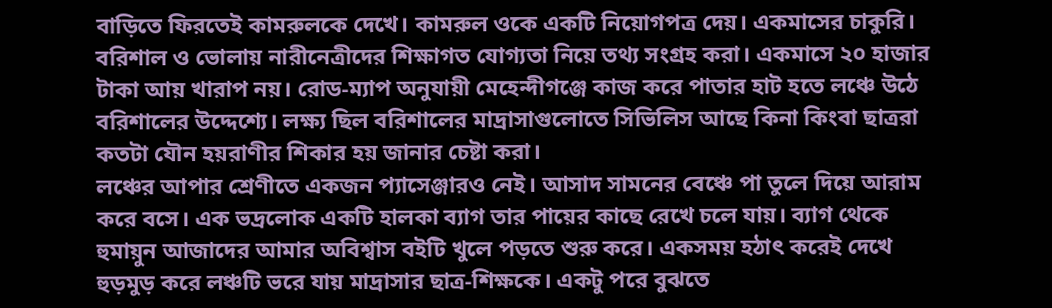বাড়িতে ফিরতেই কামরুলকে দেখে। কামরুল ওকে একটি নিয়োগপত্র দেয়। একমাসের চাকুরি। বরিশাল ও ভোলায় নারীনেত্রীদের শিক্ষাগত যোগ্যতা নিয়ে তথ্য সংগ্রহ করা। একমাসে ২০ হাজার টাকা আয় খারাপ নয়। রোড-ম্যাপ অনুযায়ী মেহেন্দীগঞ্জে কাজ করে পাতার হাট হতে লঞ্চে উঠে বরিশালের উদ্দেশ্যে। লক্ষ্য ছিল বরিশালের মাদ্রাসাগুলোতে সিভিলিস আছে কিনা কিংবা ছাত্ররা কতটা যৌন হয়রাণীর শিকার হয় জানার চেষ্টা করা।
লঞ্চের আপার শ্রেণীতে একজন প্যাসেঞ্জারও নেই। আসাদ সামনের বেঞ্চে পা তুলে দিয়ে আরাম করে বসে। এক ভদ্রলোক একটি হালকা ব্যাগ তার পায়ের কাছে রেখে চলে যায়। ব্যাগ থেকে হুমায়ুন আজাদের আমার অবিশ্বাস বইটি খুলে পড়তে শুরু করে। একসময় হঠাৎ করেই দেখে হুড়মুড় করে লঞ্চটি ভরে যায় মাদ্রাসার ছাত্র-শিক্ষকে। একটু পরে বুঝতে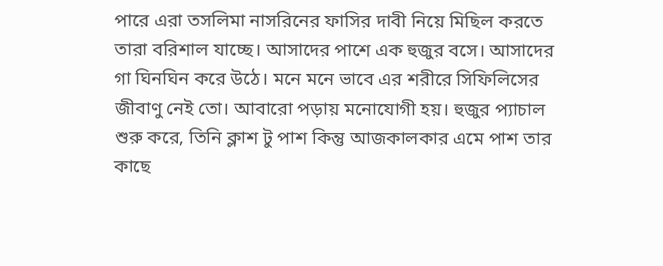পারে এরা তসলিমা নাসরিনের ফাসির দাবী নিয়ে মিছিল করতে তারা বরিশাল যাচ্ছে। আসাদের পাশে এক হুজুর বসে। আসাদের গা ঘিনঘিন করে উঠে। মনে মনে ভাবে এর শরীরে সিফিলিসের জীবাণু নেই তো। আবারো পড়ায় মনোযোগী হয়। হুজুর প্যাচাল শুরু করে, তিনি ক্লাশ টু পাশ কিন্তু আজকালকার এমে পাশ তার কাছে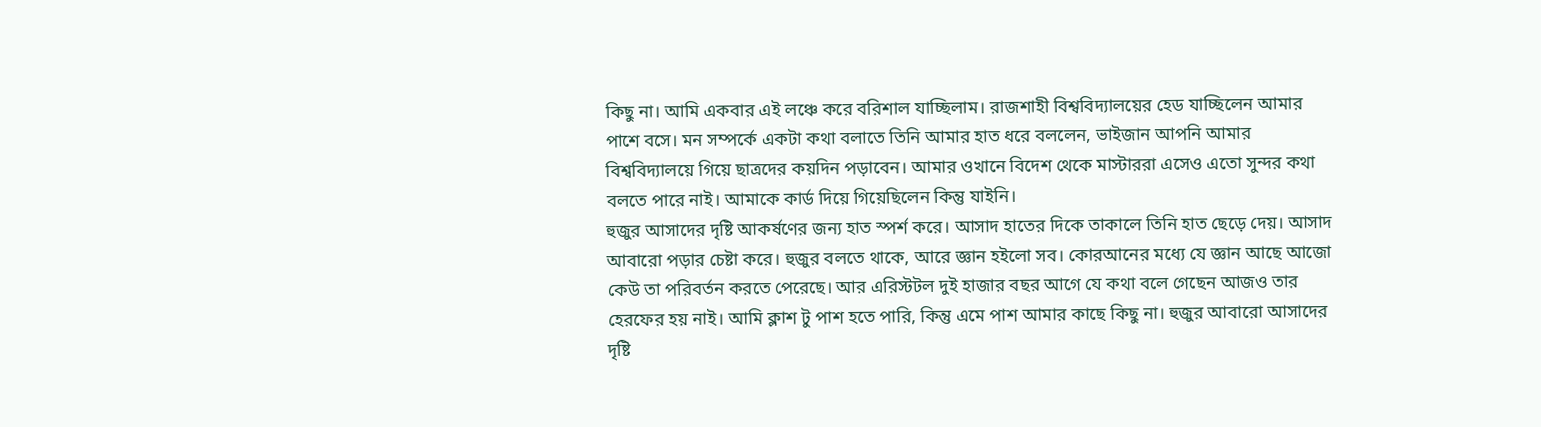কিছু না। আমি একবার এই লঞ্চে করে বরিশাল যাচ্ছিলাম। রাজশাহী বিশ্ববিদ্যালয়ের হেড যাচ্ছিলেন আমার পাশে বসে। মন সম্পর্কে একটা কথা বলাতে তিনি আমার হাত ধরে বললেন, ভাইজান আপনি আমার বিশ্ববিদ্যালয়ে গিয়ে ছাত্রদের কয়দিন পড়াবেন। আমার ওখানে বিদেশ থেকে মাস্টাররা এসেও এতো সুন্দর কথা বলতে পারে নাই। আমাকে কার্ড দিয়ে গিয়েছিলেন কিন্তু যাইনি।
হুজুর আসাদের দৃষ্টি আকর্ষণের জন্য হাত স্পর্শ করে। আসাদ হাতের দিকে তাকালে তিনি হাত ছেড়ে দেয়। আসাদ আবারো পড়ার চেষ্টা করে। হুজুর বলতে থাকে, আরে জ্ঞান হইলো সব। কোরআনের মধ্যে যে জ্ঞান আছে আজো কেউ তা পরিবর্তন করতে পেরেছে। আর এরিস্টটল দুই হাজার বছর আগে যে কথা বলে গেছেন আজও তার হেরফের হয় নাই। আমি ক্লাশ টু পাশ হতে পারি, কিন্তু এমে পাশ আমার কাছে কিছু না। হুজুর আবারো আসাদের দৃষ্টি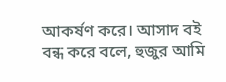আকর্ষণ করে। আসাদ বই বন্ধ করে বলে, হুজুর আমি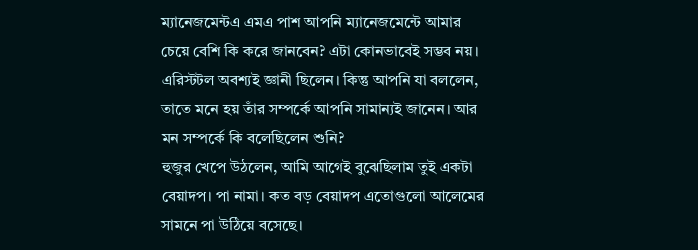ম্যানেজমেন্টএ এমএ পাশ আপনি ম্যানেজমেন্টে আমার চেয়ে বেশি কি করে জানবেন? এটা কোনভাবেই সম্ভব নয়। এরিস্টটল অবশ্যই জ্ঞানী ছিলেন। কিন্তু আপনি যা বললেন, তাতে মনে হয় তাঁর সম্পর্কে আপনি সামান্যই জানেন। আর মন সম্পর্কে কি বলেছিলেন শুনি?
হুজুর খেপে উঠলেন, আমি আগেই বুঝেছিলাম তুই একটা বেয়াদপ। পা নামা। কত বড় বেয়াদপ এতোগুলো আলেমের সামনে পা উঠিয়ে বসেছে।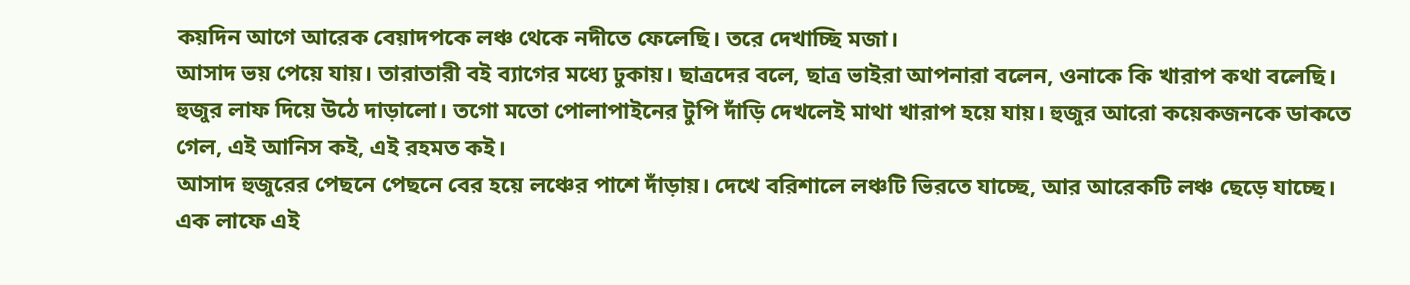কয়দিন আগে আরেক বেয়াদপকে লঞ্চ থেকে নদীতে ফেলেছি। তরে দেখাচ্ছি মজা।
আসাদ ভয় পেয়ে যায়। তারাতারী বই ব্যাগের মধ্যে ঢুকায়। ছাত্রদের বলে, ছাত্র ভাইরা আপনারা বলেন, ওনাকে কি খারাপ কথা বলেছি। হুজুর লাফ দিয়ে উঠে দাড়ালো। তগো মতো পোলাপাইনের টুপি দাঁড়ি দেখলেই মাথা খারাপ হয়ে যায়। হুজুর আরো কয়েকজনকে ডাকতে গেল, এই আনিস কই, এই রহমত কই।
আসাদ হুজুরের পেছনে পেছনে বের হয়ে লঞ্চের পাশে দাঁড়ায়। দেখে বরিশালে লঞ্চটি ভিরতে যাচ্ছে, আর আরেকটি লঞ্চ ছেড়ে যাচ্ছে। এক লাফে এই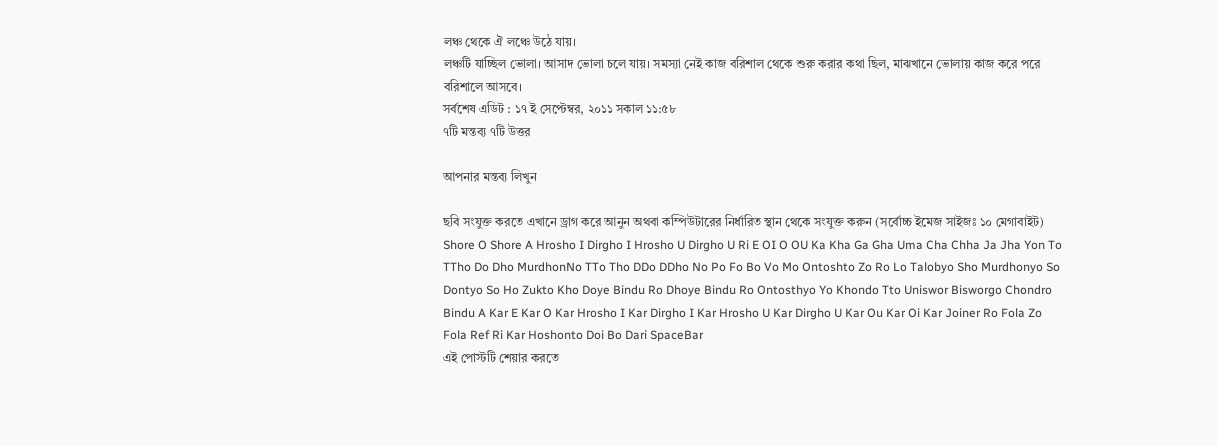লঞ্চ থেকে ঐ লঞ্চে উঠে যায়।
লঞ্চটি যাচ্ছিল ভোলা। আসাদ ভোলা চলে যায়। সমস্যা নেই কাজ বরিশাল থেকে শুরু করার কথা ছিল, মাঝখানে ভোলায় কাজ করে পরে বরিশালে আসবে।
সর্বশেষ এডিট : ১৭ ই সেপ্টেম্বর, ২০১১ সকাল ১১:৫৮
৭টি মন্তব্য ৭টি উত্তর

আপনার মন্তব্য লিখুন

ছবি সংযুক্ত করতে এখানে ড্রাগ করে আনুন অথবা কম্পিউটারের নির্ধারিত স্থান থেকে সংযুক্ত করুন (সর্বোচ্চ ইমেজ সাইজঃ ১০ মেগাবাইট)
Shore O Shore A Hrosho I Dirgho I Hrosho U Dirgho U Ri E OI O OU Ka Kha Ga Gha Uma Cha Chha Ja Jha Yon To TTho Do Dho MurdhonNo TTo Tho DDo DDho No Po Fo Bo Vo Mo Ontoshto Zo Ro Lo Talobyo Sho Murdhonyo So Dontyo So Ho Zukto Kho Doye Bindu Ro Dhoye Bindu Ro Ontosthyo Yo Khondo Tto Uniswor Bisworgo Chondro Bindu A Kar E Kar O Kar Hrosho I Kar Dirgho I Kar Hrosho U Kar Dirgho U Kar Ou Kar Oi Kar Joiner Ro Fola Zo Fola Ref Ri Kar Hoshonto Doi Bo Dari SpaceBar
এই পোস্টটি শেয়ার করতে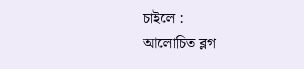চাইলে :
আলোচিত ব্লগ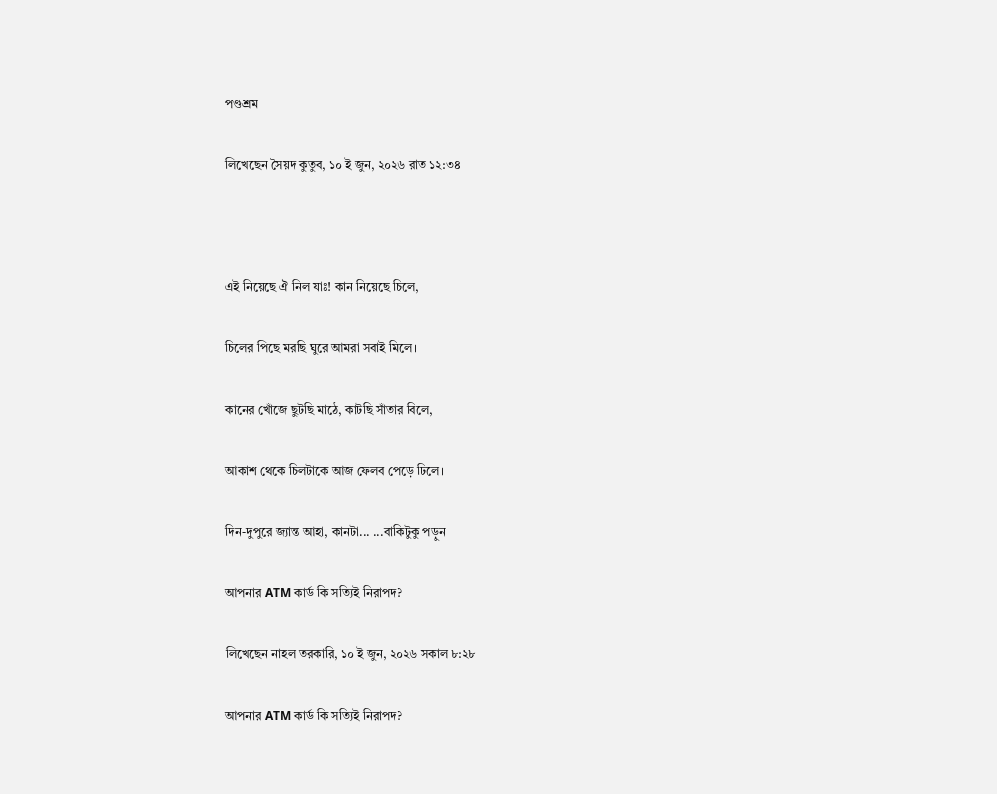পণ্ডশ্রম

লিখেছেন সৈয়দ কুতুব, ১০ ই জুন, ২০২৬ রাত ১২:৩৪



এই নিয়েছে ঐ নিল যাঃ! কান নিয়েছে চিলে,

চিলের পিছে মরছি ঘুরে আমরা সবাই মিলে।

কানের খোঁজে ছুটছি মাঠে, কাটছি সাঁতার বিলে,

আকাশ থেকে চিলটাকে আজ ফেলব পেড়ে ঢিলে।

দিন-দুপুরে জ্যান্ত আহা, কানটা... ...বাকিটুকু পড়ুন

আপনার ATM কার্ড কি সত্যিই নিরাপদ?

লিখেছেন নাহল তরকারি, ১০ ই জুন, ২০২৬ সকাল ৮:২৮

আপনার ATM কার্ড কি সত্যিই নিরাপদ?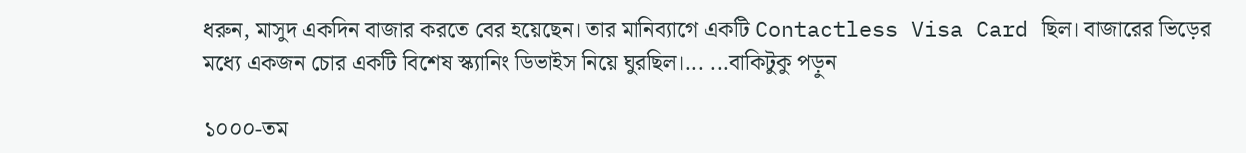ধরুন, মাসুদ একদিন বাজার করতে বের হয়েছেন। তার মানিব্যাগে একটি Contactless Visa Card ছিল। বাজারের ভিড়ের মধ্যে একজন চোর একটি বিশেষ স্ক্যানিং ডিভাইস নিয়ে ঘুরছিল।... ...বাকিটুকু পড়ুন

১০০০-তম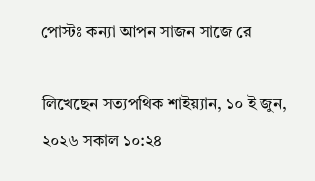পোস্টঃ কন্যা আপন সাজন সাজে রে

লিখেছেন সত্যপথিক শাইয়্যান, ১০ ই জুন, ২০২৬ সকাল ১০:২৪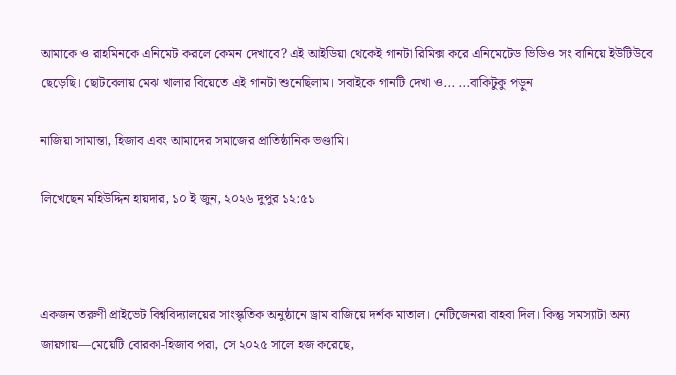আমাকে ও রাহমিনকে এনিমেট করলে কেমন দেখাবে? এই আইডিয়া থেকেই গানটা রিমিক্স করে এনিমেটেড ভিডিও সং বানিয়ে ইউটিউবে ছেড়েছি। ছোটবেলায় মেঝ খালার বিয়েতে এই গানটা শুনেছিলাম। সবাইকে গানটি দেখা ও... ...বাকিটুকু পড়ুন

নাজিয়া সামান্তা, হিজাব এবং আমাদের সমাজের প্রাতিষ্ঠানিক ভণ্ডামি।

লিখেছেন মহিউদ্দিন হায়দার, ১০ ই জুন, ২০২৬ দুপুর ১২:৫১



একজন তরুণী প্রাইভেট বিশ্ববিদ্যালয়ের সাংস্কৃতিক অনুষ্ঠানে ড্রাম বাজিয়ে দর্শক মাতাল। নেটিজেনরা বাহবা দিল। কিন্তু সমস্যাটা অন্য জায়গায়—মেয়েটি বোরকা-হিজাব পরা, সে ২০২৫ সালে হজ করেছে,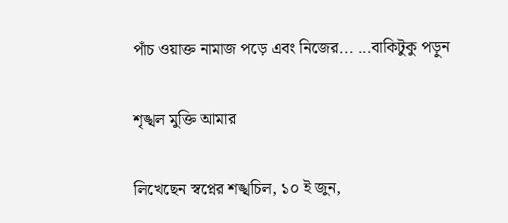পাঁচ ওয়াক্ত নামাজ পড়ে এবং নিজের... ...বাকিটুকু পড়ুন

শৃঙ্খল মুক্তি আমার

লিখেছেন স্বপ্নের শঙ্খচিল, ১০ ই জুন,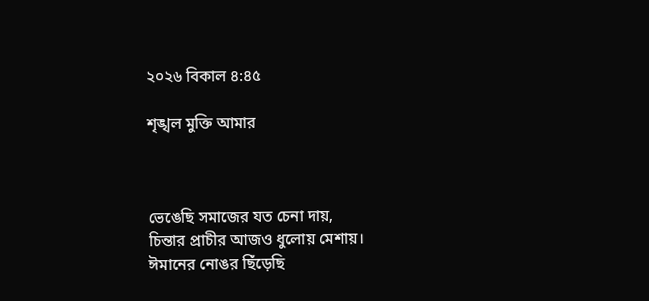২০২৬ বিকাল ৪:৪৫

শৃঙ্খল মুক্তি আমার



ভেঙেছি সমাজের যত চেনা দায়,
চিন্তার প্রাচীর আজও ধুলোয় মেশায়।
ঈমানের নোঙর ছিঁড়েছি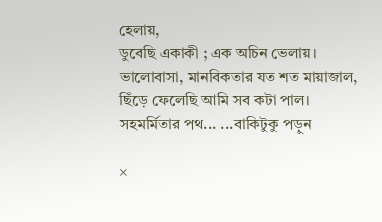হেলায়,
ডুবেছি একাকী ; এক অচিন ভেলায়।
ভালোবাসা, মানবিকতার যত শত মায়াজাল,
ছিঁড়ে ফেলেছি আমি সব কটা পাল।
সহমর্মিতার পথ... ...বাকিটুকু পড়ুন

×